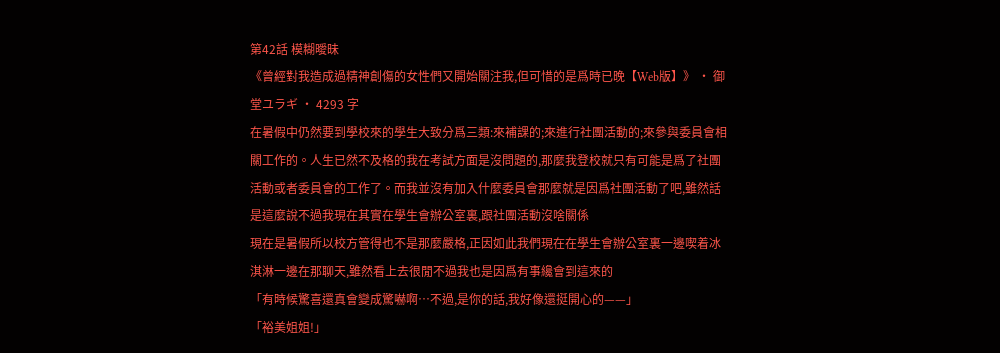第42話 模糊曖昧
《曾經對我造成過精神創傷的女性們又開始關注我,但可惜的是爲時已晚【Web版】》 · 御堂ユラギ · 4293 字
在暑假中仍然要到學校來的學生大致分爲三類:來補課的;來進行社團活動的;來參與委員會相關工作的。人生已然不及格的我在考試方面是沒問題的,那麼我登校就只有可能是爲了社團活動或者委員會的工作了。而我並沒有加入什麼委員會那麼就是因爲社團活動了吧,雖然話是這麼說不過我現在其實在學生會辦公室裏,跟社團活動沒啥關係
現在是暑假所以校方管得也不是那麼嚴格,正因如此我們現在在學生會辦公室裏一邊喫着冰淇淋一邊在那聊天,雖然看上去很閒不過我也是因爲有事纔會到這來的
「有時候驚喜還真會變成驚嚇啊…不過,是你的話,我好像還挺開心的——」
「裕美姐姐!」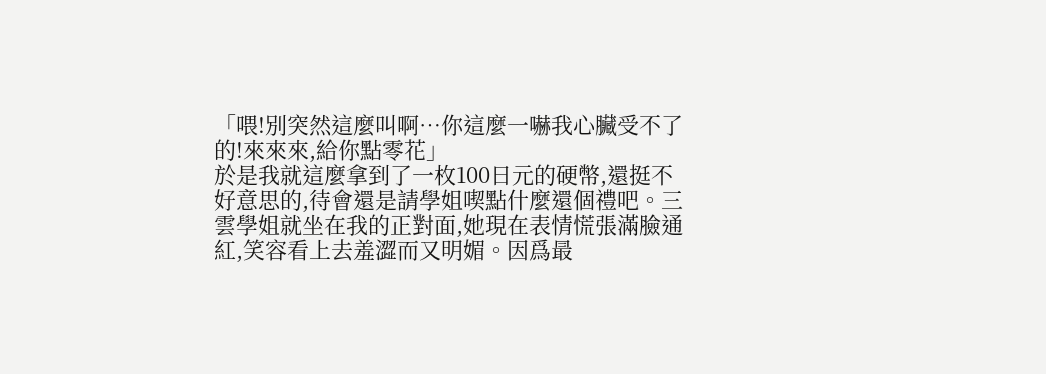「喂!別突然這麼叫啊…你這麼一嚇我心臟受不了的!來來來,給你點零花」
於是我就這麼拿到了一枚100日元的硬幣,還挺不好意思的,待會還是請學姐喫點什麼還個禮吧。三雲學姐就坐在我的正對面,她現在表情慌張滿臉通紅,笑容看上去羞澀而又明媚。因爲最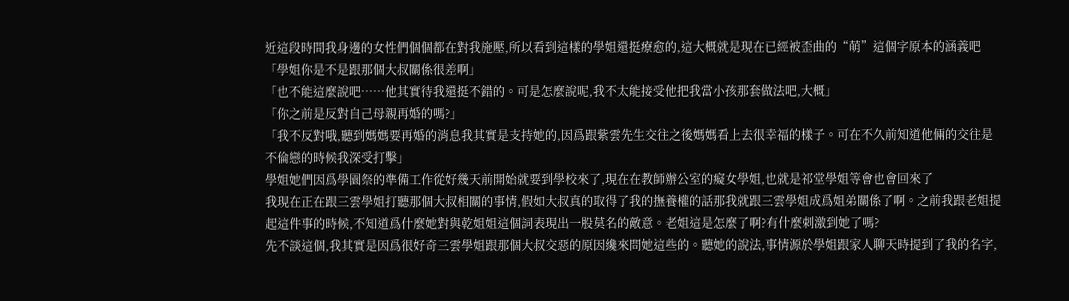近這段時間我身邊的女性們個個都在對我施壓,所以看到這樣的學姐還挺療愈的,這大概就是現在已經被歪曲的“萌”這個字原本的涵義吧
「學姐你是不是跟那個大叔關係很差啊」
「也不能這麼說吧……他其實待我還挺不錯的。可是怎麼說呢,我不太能接受他把我當小孩那套做法吧,大概」
「你之前是反對自己母親再婚的嗎?」
「我不反對哦,聽到媽媽要再婚的消息我其實是支持她的,因爲跟紫雲先生交往之後媽媽看上去很幸福的樣子。可在不久前知道他倆的交往是不倫戀的時候我深受打擊」
學姐她們因爲學園祭的準備工作從好幾天前開始就要到學校來了,現在在教師辦公室的癡女學姐,也就是祁堂學姐等會也會回來了
我現在正在跟三雲學姐打聽那個大叔相關的事情,假如大叔真的取得了我的撫養權的話那我就跟三雲學姐成爲姐弟關係了啊。之前我跟老姐提起這件事的時候,不知道爲什麼她對與乾姐姐這個詞表現出一股莫名的敵意。老姐這是怎麼了啊?有什麼刺激到她了嗎?
先不談這個,我其實是因爲很好奇三雲學姐跟那個大叔交惡的原因纔來問她這些的。聽她的說法,事情源於學姐跟家人聊天時提到了我的名字,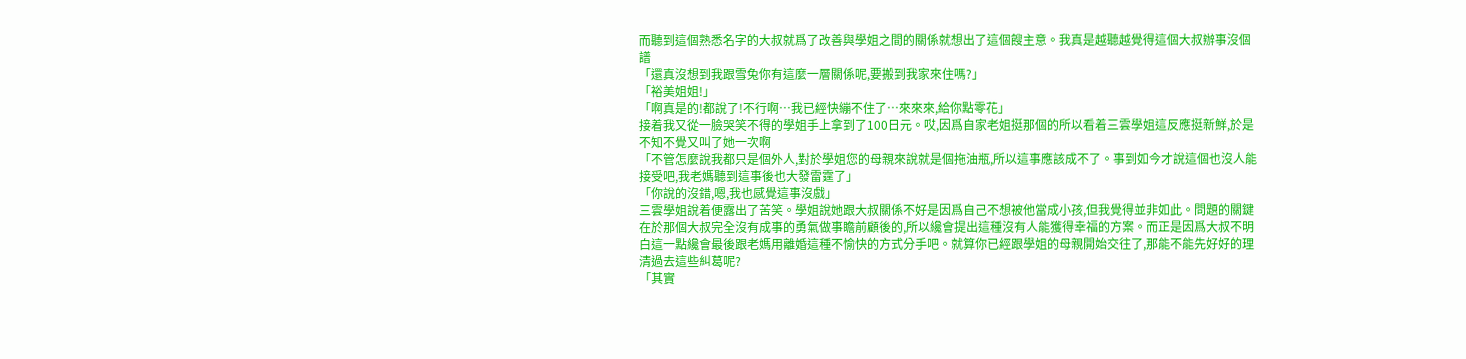而聽到這個熟悉名字的大叔就爲了改善與學姐之間的關係就想出了這個餿主意。我真是越聽越覺得這個大叔辦事沒個譜
「還真沒想到我跟雪兔你有這麼一層關係呢,要搬到我家來住嗎?」
「裕美姐姐!」
「啊真是的!都說了!不行啊…我已經快繃不住了…來來來,給你點零花」
接着我又從一臉哭笑不得的學姐手上拿到了100日元。哎,因爲自家老姐挺那個的所以看着三雲學姐這反應挺新鮮,於是不知不覺又叫了她一次啊
「不管怎麼說我都只是個外人,對於學姐您的母親來說就是個拖油瓶,所以這事應該成不了。事到如今才說這個也沒人能接受吧,我老媽聽到這事後也大發雷霆了」
「你說的沒錯,嗯,我也感覺這事沒戲」
三雲學姐說着便露出了苦笑。學姐說她跟大叔關係不好是因爲自己不想被他當成小孩,但我覺得並非如此。問題的關鍵在於那個大叔完全沒有成事的勇氣做事瞻前顧後的,所以纔會提出這種沒有人能獲得幸福的方案。而正是因爲大叔不明白這一點纔會最後跟老媽用離婚這種不愉快的方式分手吧。就算你已經跟學姐的母親開始交往了,那能不能先好好的理清過去這些糾葛呢?
「其實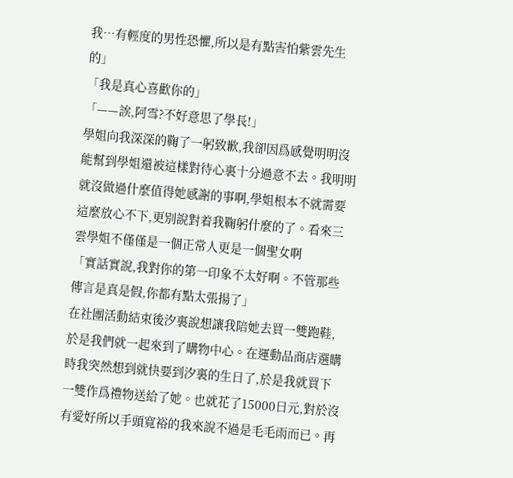我…有輕度的男性恐懼,所以是有點害怕紫雲先生的」
「我是真心喜歡你的」
「——誒,阿雪?不好意思了學長!」
學姐向我深深的鞠了一躬致歉,我卻因爲感覺明明沒能幫到學姐還被這樣對待心裏十分過意不去。我明明就沒做過什麼值得她感謝的事啊,學姐根本不就需要這麼放心不下,更別說對着我鞠躬什麼的了。看來三雲學姐不僅僅是一個正常人更是一個聖女啊
「實話實說,我對你的第一印象不太好啊。不管那些傳言是真是假,你都有點太張揚了」
在社團活動結束後汐裏說想讓我陪她去買一雙跑鞋,於是我們就一起來到了購物中心。在運動品商店選購時我突然想到就快要到汐裏的生日了,於是我就買下一雙作爲禮物送給了她。也就花了15000日元,對於沒有愛好所以手頭寬裕的我來說不過是毛毛雨而已。再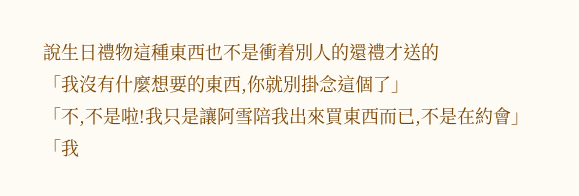說生日禮物這種東西也不是衝着別人的還禮才送的
「我沒有什麼想要的東西,你就別掛念這個了」
「不,不是啦!我只是讓阿雪陪我出來買東西而已,不是在約會」
「我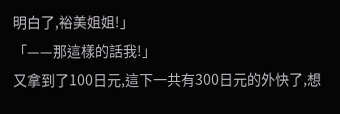明白了,裕美姐姐!」
「——那這樣的話我!」
又拿到了100日元,這下一共有300日元的外快了,想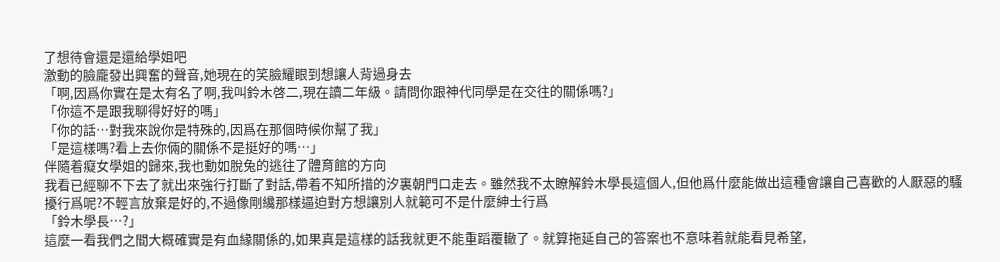了想待會還是還給學姐吧
激動的臉龐發出興奮的聲音,她現在的笑臉耀眼到想讓人背過身去
「啊,因爲你實在是太有名了啊,我叫鈴木啓二,現在讀二年級。請問你跟神代同學是在交往的關係嗎?」
「你這不是跟我聊得好好的嗎」
「你的話…對我來說你是特殊的,因爲在那個時候你幫了我」
「是這樣嗎?看上去你倆的關係不是挺好的嗎…」
伴隨着癡女學姐的歸來,我也動如脫兔的逃往了體育館的方向
我看已經聊不下去了就出來強行打斷了對話,帶着不知所措的汐裏朝門口走去。雖然我不太瞭解鈴木學長這個人,但他爲什麼能做出這種會讓自己喜歡的人厭惡的騷擾行爲呢?不輕言放棄是好的,不過像剛纔那樣逼迫對方想讓別人就範可不是什麼紳士行爲
「鈴木學長…?」
這麼一看我們之間大概確實是有血緣關係的,如果真是這樣的話我就更不能重蹈覆轍了。就算拖延自己的答案也不意味着就能看見希望,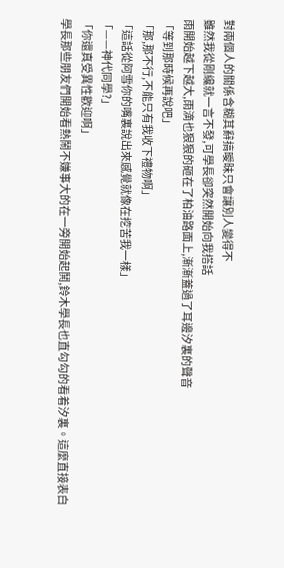對兩個人的關係含糊其辭搞曖昧只會讓別人變得不
雖然我從剛纔就一言不發,可學長卻突然開始向我搭話
雨開始越下越大,雨滴也狠狠的砸在了柏油路面上,漸漸蓋過了耳邊汐裏的聲音
「等到那時候再說吧」
「那,那不行,不能只有我收下禮物啊」
「這話從阿雪你的嘴裏說出來感覺就像在挖苦我一樣」
「——神代同學?」
「你還真受異性歡迎啊」
學長那些朋友們開始看熱鬧不嫌事大的在一旁開始起鬨,鈴木學長也直勾勾的看着汐裏。這麼直接表白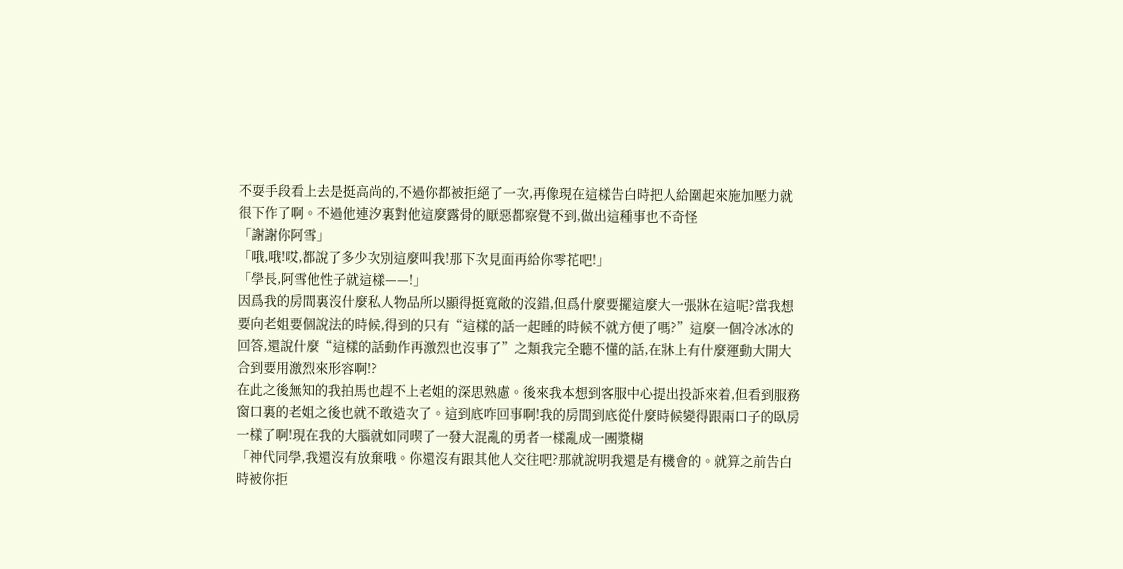不耍手段看上去是挺高尚的,不過你都被拒絕了一次,再像現在這樣告白時把人給圍起來施加壓力就很下作了啊。不過他連汐裏對他這麼露骨的厭惡都察覺不到,做出這種事也不奇怪
「謝謝你阿雪」
「哦,哦!哎,都說了多少次別這麼叫我!那下次見面再給你零花吧!」
「學長,阿雪他性子就這樣——!」
因爲我的房間裏沒什麼私人物品所以顯得挺寬敞的沒錯,但爲什麼要擺這麼大一張牀在這呢?當我想要向老姐要個說法的時候,得到的只有“這樣的話一起睡的時候不就方便了嗎?”這麼一個冷冰冰的回答,還說什麼“這樣的話動作再激烈也沒事了”之類我完全聽不懂的話,在牀上有什麼運動大開大合到要用激烈來形容啊!?
在此之後無知的我拍馬也趕不上老姐的深思熟慮。後來我本想到客服中心提出投訴來着,但看到服務窗口裏的老姐之後也就不敢造次了。這到底咋回事啊!我的房間到底從什麼時候變得跟兩口子的臥房一樣了啊!現在我的大腦就如同喫了一發大混亂的勇者一樣亂成一團漿糊
「神代同學,我還沒有放棄哦。你還沒有跟其他人交往吧?那就說明我還是有機會的。就算之前告白時被你拒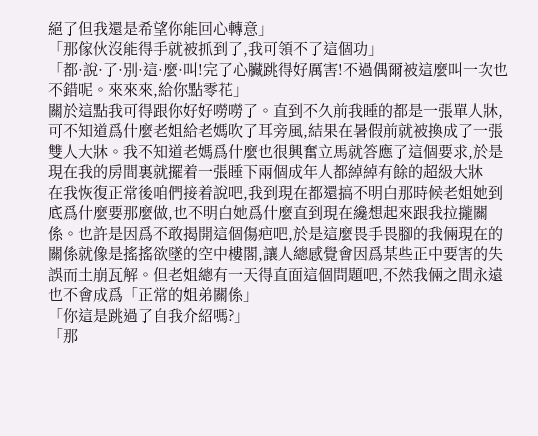絕了但我還是希望你能回心轉意」
「那傢伙沒能得手就被抓到了,我可領不了這個功」
「都·說·了·別·這·麼·叫!完了心臟跳得好厲害!不過偶爾被這麼叫一次也不錯呢。來來來,給你點零花」
關於這點我可得跟你好好嘮嘮了。直到不久前我睡的都是一張單人牀,可不知道爲什麼老姐給老媽吹了耳旁風,結果在暑假前就被換成了一張雙人大牀。我不知道老媽爲什麼也很興奮立馬就答應了這個要求,於是現在我的房間裏就擺着一張睡下兩個成年人都綽綽有餘的超級大牀
在我恢復正常後咱們接着說吧,我到現在都還搞不明白那時候老姐她到底爲什麼要那麼做,也不明白她爲什麼直到現在纔想起來跟我拉攏關係。也許是因爲不敢揭開這個傷疤吧,於是這麼畏手畏腳的我倆現在的關係就像是搖搖欲墜的空中樓閣,讓人總感覺會因爲某些正中要害的失誤而土崩瓦解。但老姐總有一天得直面這個問題吧,不然我倆之間永遠也不會成爲「正常的姐弟關係」
「你這是跳過了自我介紹嗎?」
「那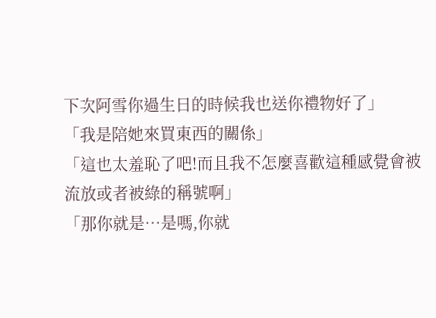下次阿雪你過生日的時候我也送你禮物好了」
「我是陪她來買東西的關係」
「這也太羞恥了吧!而且我不怎麼喜歡這種感覺會被流放或者被綠的稱號啊」
「那你就是…是嗎,你就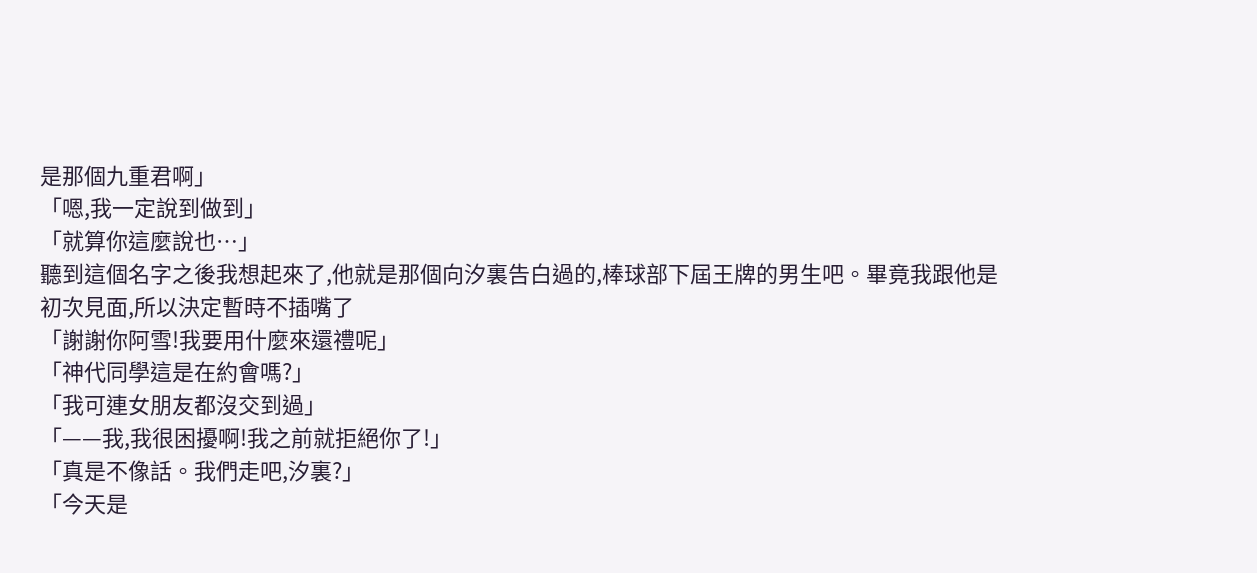是那個九重君啊」
「嗯,我一定說到做到」
「就算你這麼說也…」
聽到這個名字之後我想起來了,他就是那個向汐裏告白過的,棒球部下屆王牌的男生吧。畢竟我跟他是初次見面,所以決定暫時不插嘴了
「謝謝你阿雪!我要用什麼來還禮呢」
「神代同學這是在約會嗎?」
「我可連女朋友都沒交到過」
「——我,我很困擾啊!我之前就拒絕你了!」
「真是不像話。我們走吧,汐裏?」
「今天是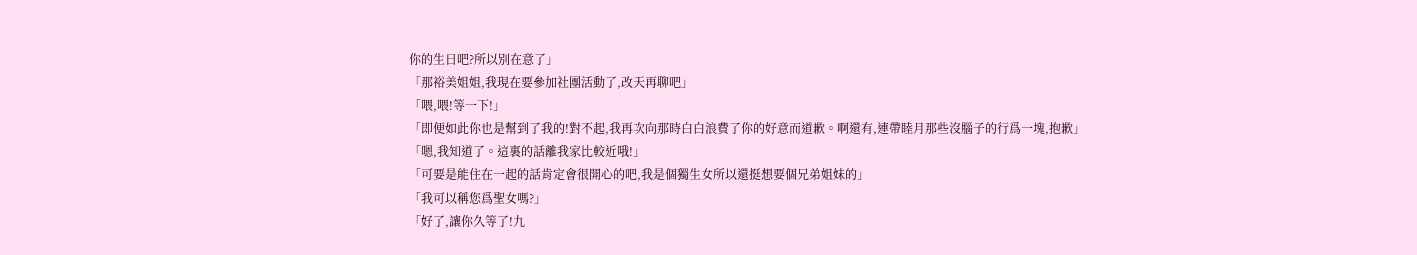你的生日吧?所以別在意了」
「那裕美姐姐,我現在要參加社團活動了,改天再聊吧」
「喂,喂!等一下!」
「即便如此你也是幫到了我的!對不起,我再次向那時白白浪費了你的好意而道歉。啊還有,連帶睦月那些沒腦子的行爲一塊,抱歉」
「嗯,我知道了。這裏的話離我家比較近哦!」
「可要是能住在一起的話肯定會很開心的吧,我是個獨生女所以還挺想要個兄弟姐妹的」
「我可以稱您爲聖女嗎?」
「好了,讓你久等了!九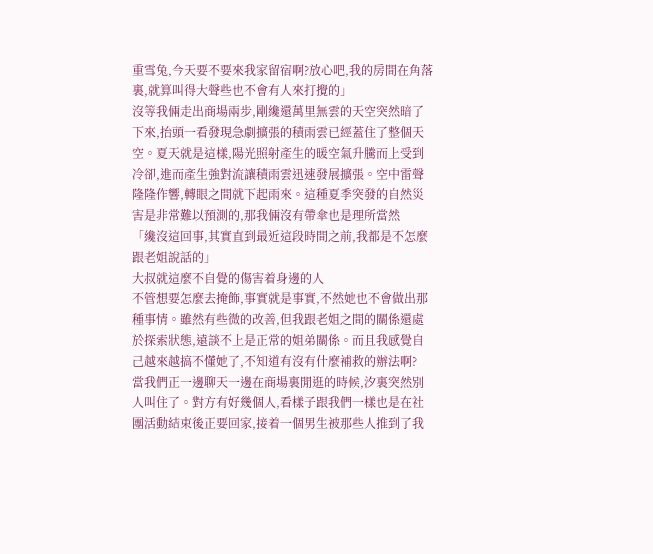重雪兔,今天要不要來我家留宿啊?放心吧,我的房間在角落裏,就算叫得大聲些也不會有人來打攪的」
沒等我倆走出商場兩步,剛纔還萬里無雲的天空突然暗了下來,抬頭一看發現急劇擴張的積雨雲已經蓋住了整個天空。夏天就是這樣,陽光照射產生的暖空氣升騰而上受到冷卻,進而產生強對流讓積雨雲迅速發展擴張。空中雷聲隆隆作響,轉眼之間就下起雨來。這種夏季突發的自然災害是非常難以預測的,那我倆沒有帶傘也是理所當然
「纔沒這回事,其實直到最近這段時間之前,我都是不怎麼跟老姐說話的」
大叔就這麼不自覺的傷害着身邊的人
不管想要怎麼去掩飾,事實就是事實,不然她也不會做出那種事情。雖然有些微的改善,但我跟老姐之間的關係還處於探索狀態,遠談不上是正常的姐弟關係。而且我感覺自己越來越搞不懂她了,不知道有沒有什麼補救的辦法啊?
當我們正一邊聊天一邊在商場裏閒逛的時候,汐裏突然別人叫住了。對方有好幾個人,看樣子跟我們一樣也是在社團活動結束後正要回家,接着一個男生被那些人推到了我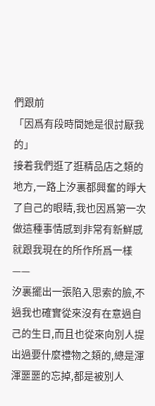們跟前
「因爲有段時間她是很討厭我的」
接着我們逛了逛精品店之類的地方,一路上汐裏都興奮的睜大了自己的眼睛,我也因爲第一次做這種事情感到非常有新鮮感
就跟我現在的所作所爲一樣——
汐裏擺出一張陷入思索的臉,不過我也確實從來沒有在意過自己的生日,而且也從來向別人提出過要什麼禮物之類的,總是渾渾噩噩的忘掉,都是被別人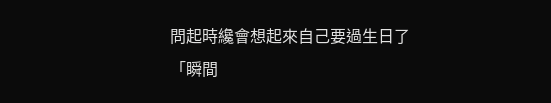問起時纔會想起來自己要過生日了
「瞬間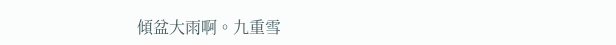傾盆大雨啊。九重雪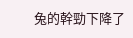兔的幹勁下降了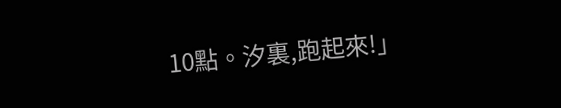10點。汐裏,跑起來!」